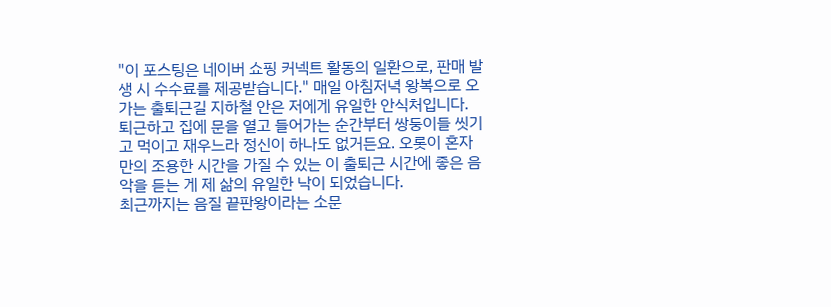"이 포스팅은 네이버 쇼핑 커넥트 활동의 일환으로, 판매 발생 시 수수료를 제공받습니다." 매일 아침저녁 왕복으로 오가는 출퇴근길 지하철 안은 저에게 유일한 안식처입니다.
퇴근하고 집에 문을 열고 들어가는 순간부터 쌍둥이들 씻기고 먹이고 재우느라 정신이 하나도 없거든요. 오롯이 혼자만의 조용한 시간을 가질 수 있는 이 출퇴근 시간에 좋은 음악을 듣는 게 제 삶의 유일한 낙이 되었습니다.
최근까지는 음질 끝판왕이라는 소문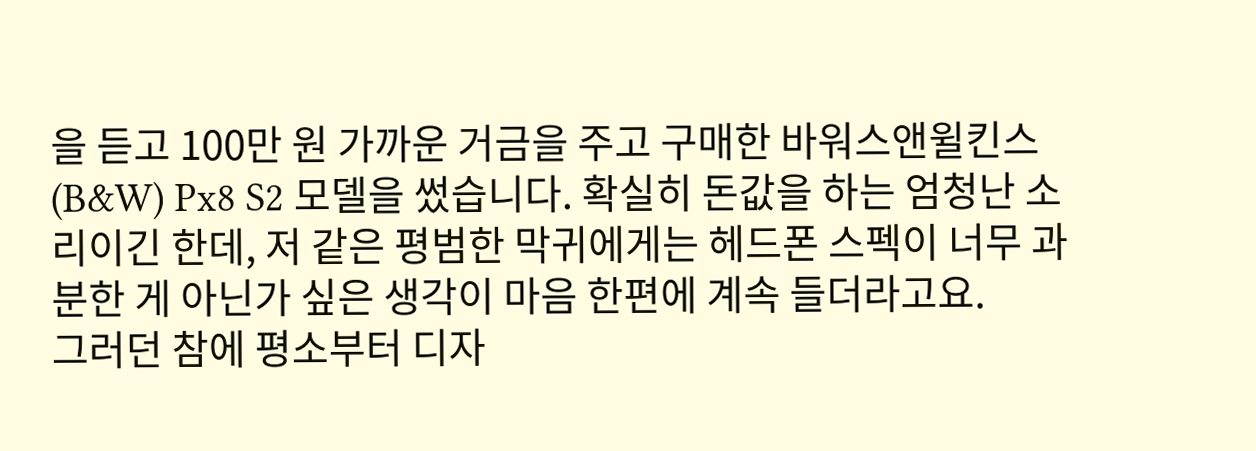을 듣고 100만 원 가까운 거금을 주고 구매한 바워스앤윌킨스(B&W) Px8 S2 모델을 썼습니다. 확실히 돈값을 하는 엄청난 소리이긴 한데, 저 같은 평범한 막귀에게는 헤드폰 스펙이 너무 과분한 게 아닌가 싶은 생각이 마음 한편에 계속 들더라고요.
그러던 참에 평소부터 디자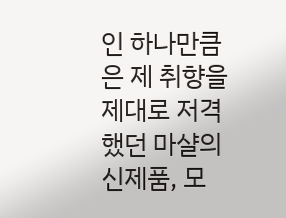인 하나만큼은 제 취향을 제대로 저격했던 마샬의 신제품, 모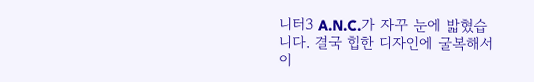니터3 A.N.C.가 자꾸 눈에 밟혔습니다. 결국 힙한 디자인에 굴복해서 이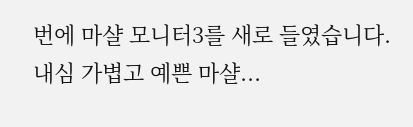번에 마샬 모니터3를 새로 들였습니다.
내심 가볍고 예쁜 마샬...